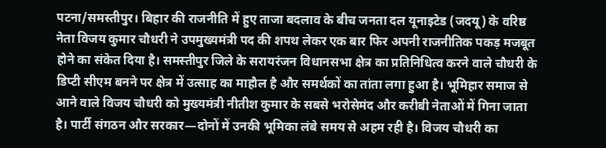पटना/समस्तीपुर। बिहार की राजनीति में हुए ताजा बदलाव के बीच जनता दल यूनाइटेड (जदयू) के वरिष्ठ नेता विजय कुमार चौधरी ने उपमुख्यमंत्री पद की शपथ लेकर एक बार फिर अपनी राजनीतिक पकड़ मजबूत होने का संकेत दिया है। समस्तीपुर जिले के सरायरंजन विधानसभा क्षेत्र का प्रतिनिधित्व करने वाले चौधरी के डिप्टी सीएम बनने पर क्षेत्र में उत्साह का माहौल है और समर्थकों का तांता लगा हुआ है। भूमिहार समाज से आने वाले विजय चौधरी को मुख्यमंत्री नीतीश कुमार के सबसे भरोसेमंद और करीबी नेताओं में गिना जाता है। पार्टी संगठन और सरकार—दोनों में उनकी भूमिका लंबे समय से अहम रही है। विजय चौधरी का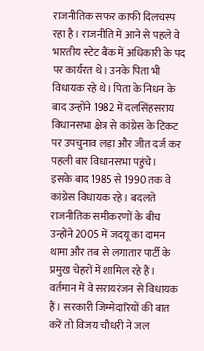राजनीतिक सफर काफी दिलचस्प रहा है। राजनीति में आने से पहले वे भारतीय स्टेट बैंक में अधिकारी के पद पर कार्यरत थे। उनके पिता भी विधायक रहे थे। पिता के निधन के बाद उन्होंने 1982 में दलसिंहसराय विधानसभा क्षेत्र से कांग्रेस के टिकट पर उपचुनाव लड़ा और जीत दर्ज कर पहली बार विधानसभा पहुंचे।
इसके बाद 1985 से 1990 तक वे कांग्रेस विधायक रहे। बदलते राजनीतिक समीकरणों के बीच उन्होंने 2005 में जदयू का दामन थामा और तब से लगातार पार्टी के प्रमुख चेहरों में शामिल रहे हैं। वर्तमान में वे सरायरंजन से विधायक हैं। सरकारी जिम्मेदारियों की बात करें तो विजय चौधरी ने जल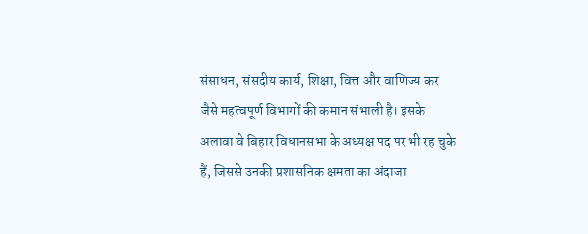संसाधन, संसदीय कार्य, शिक्षा, वित्त और वाणिज्य कर जैसे महत्वपूर्ण विभागों की कमान संभाली है। इसके अलावा वे बिहार विधानसभा के अध्यक्ष पद पर भी रह चुके हैं, जिससे उनकी प्रशासनिक क्षमता का अंदाजा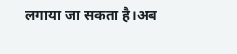लगाया जा सकता है।अब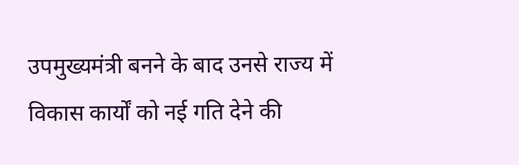उपमुख्यमंत्री बनने के बाद उनसे राज्य में विकास कार्यों को नई गति देने की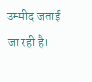उम्मीद जताई जा रही है।